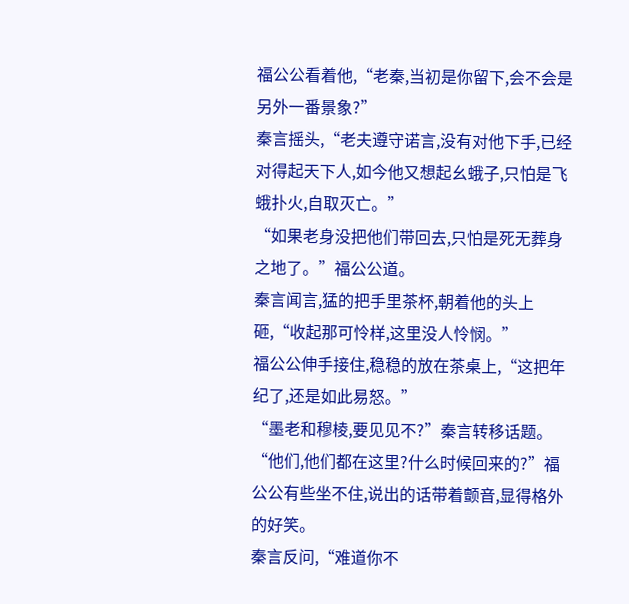福公公看着他,“老秦,当初是你留下,会不会是另外一番景象?”
秦言摇头,“老夫遵守诺言,没有对他下手,已经对得起天下人,如今他又想起幺蛾子,只怕是飞蛾扑火,自取灭亡。”
“如果老身没把他们带回去,只怕是死无葬身之地了。”福公公道。
秦言闻言,猛的把手里茶杯,朝着他的头上砸,“收起那可怜样,这里没人怜悯。”
福公公伸手接住,稳稳的放在茶桌上,“这把年纪了,还是如此易怒。”
“墨老和穆棱,要见见不?”秦言转移话题。
“他们,他们都在这里?什么时候回来的?”福公公有些坐不住,说出的话带着颤音,显得格外的好笑。
秦言反问,“难道你不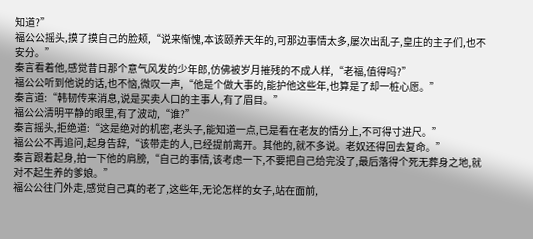知道?”
福公公摇头,摸了摸自己的脸颊,“说来惭愧,本该颐养天年的,可那边事情太多,屡次出乱子,皇庄的主子们,也不安分。”
秦言看着他,感觉昔日那个意气风发的少年郎,仿佛被岁月摧残的不成人样,“老福,值得吗?”
福公公听到他说的话,也不恼,微叹一声,“他是个做大事的,能护他这些年,也算是了却一桩心愿。”
秦言道:“韩韧传来消息,说是买卖人口的主事人,有了眉目。”
福公公清明平静的眼里,有了波动,“谁?”
秦言摇头,拒绝道:“这是绝对的机密,老头子,能知道一点,已是看在老友的情分上,不可得寸进尺。”
福公公不再追问,起身告辞,“该带走的人,已经提前离开。其他的,就不多说。老奴还得回去复命。”
秦言跟着起身,拍一下他的肩膀,“自己的事情,该考虑一下,不要把自己给完没了,最后落得个死无葬身之地,就对不起生养的爹娘。”
福公公往门外走,感觉自己真的老了,这些年,无论怎样的女子,站在面前,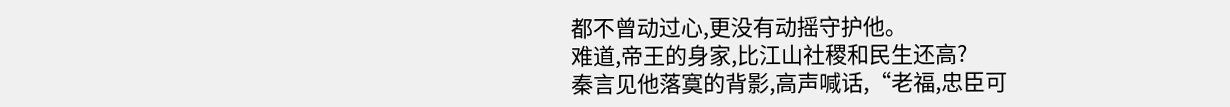都不曾动过心,更没有动摇守护他。
难道,帝王的身家,比江山社稷和民生还高?
秦言见他落寞的背影,高声喊话,“老福,忠臣可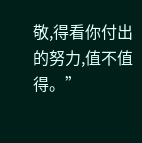敬,得看你付出的努力,值不值得。”